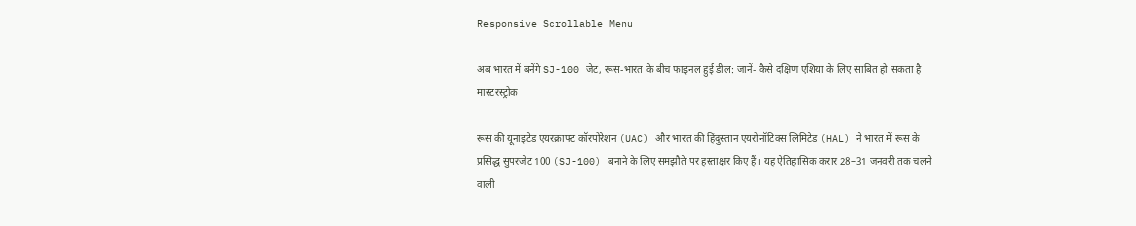Responsive Scrollable Menu

अब भारत में बनेंगे SJ-100 जेट, रूस-भारत के बीच फाइनल हुई डील: जानें- कैसे दक्षिण एशिया के लिए साबित हो सकता है मास्टरस्ट्रोक

रूस की यूनाइटेड एयरक्राफ्ट कॉरपोरेशन (UAC) और भारत की हिंदुस्तान एयरोनॉटिक्स लिमिटेड (HAL) ने भारत में रूस के प्रसिद्ध सुपरजेट 100 (SJ-100) बनाने के लिए समझौते पर हस्ताक्षर किए हैं। यह ऐतिहासिक करार 28–31 जनवरी तक चलने वाली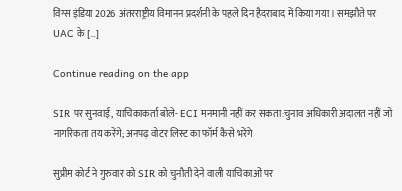विंग्स इंडिया 2026 अंतरराष्ट्रीय विमानन प्रदर्शनी के पहले दिन हैदराबाद में किया गया। समझौते पर UAC के […]

Continue reading on the app

SIR पर सुनवाई, याचिकाकर्ता बोले- ECI मनमानी नहीं कर सकता:चुनाव अधिकारी अदालत नहीं जो नागरिकता तय करेंगे; अनपढ़ वोटर लिस्ट का फॉर्म कैसे भरेंगे

सुप्रीम कोर्ट ने गुरुवार को SIR को चुनौती देने वाली याचिकाओं पर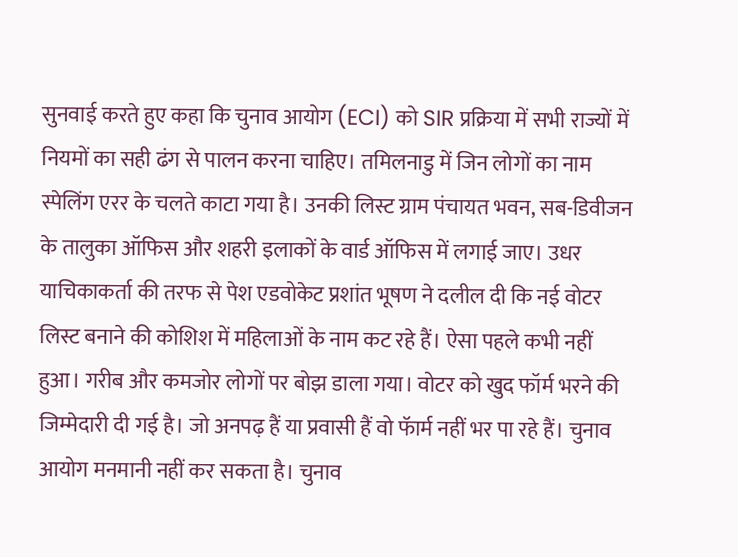सुनवाई करते हुए कहा कि चुनाव आयोग (ECI) को SIR प्रक्रिया में सभी राज्यों में नियमों का सही ढंग से पालन करना चाहिए। तमिलनाडु में जिन लोगों का नाम स्पेलिंग एरर के चलते काटा गया है। उनकी लिस्ट ग्राम पंचायत भवन, सब-डिवीजन के तालुका ऑफिस और शहरी इलाकों के वार्ड ऑफिस में लगाई जाए। उधर याचिकाकर्ता की तरफ से पेश एडवोकेट प्रशांत भूषण ने दलील दी कि नई वोटर लिस्ट बनाने की कोशिश में महिलाओं के नाम कट रहे हैं। ऐसा पहले कभी नहीं हुआ। गरीब और कमजोर लोगों पर बोझ डाला गया। वोटर को खुद फॉर्म भरने की जिम्मेदारी दी गई है। जो अनपढ़ हैं या प्रवासी हैं वो फॅार्म नहीं भर पा रहे हैं। चुनाव आयोग मनमानी नहीं कर सकता है। चुनाव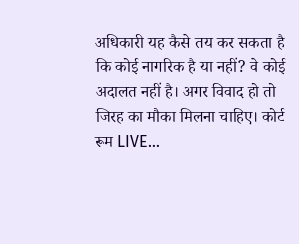अधिकारी यह कैसे तय कर सकता है कि कोई नागरिक है या नहीं? वे कोई अदालत नहीं है। अगर विवाद हो तो जिरह का मौका मिलना चाहिए। कोर्ट रूम LIVE…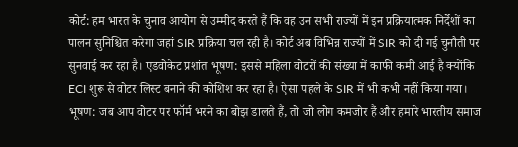कोर्ट: हम भारत के चुनाव आयोग से उम्मीद करते हैं कि वह उन सभी राज्यों में इन प्रक्रियात्मक निर्देशों का पालन सुनिश्चित करेगा जहां SIR प्रक्रिया चल रही है। कोर्ट अब विभिन्न राज्यों में SIR को दी गई चुनौती पर सुनवाई कर रहा है। एडवोकेट प्रशांत भूषण: इससे महिला वोटरों की संख्या में काफी कमी आई है क्योंकि ECI शुरू से वोटर लिस्ट बनाने की कोशिश कर रहा है। ऐसा पहले के SIR में भी कभी नहीं किया गया। भूषण: जब आप वोटर पर फॉर्म भरने का बोझ डालते हैं, तो जो लोग कमजोर हैं और हमारे भारतीय समाज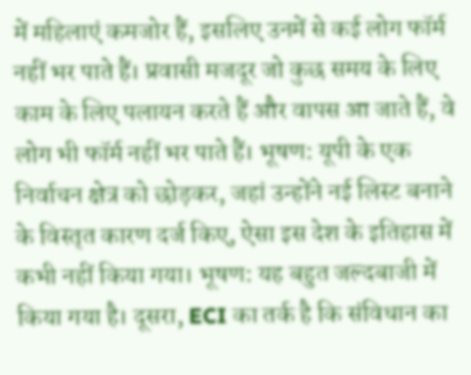में महिलाएं कमजोर हैं, इसलिए उनमें से कई लोग फॉर्म नहीं भर पाते हैं। प्रवासी मजदूर जो कुछ समय के लिए काम के लिए पलायन करते हैं और वापस आ जाते हैं, वे लोग भी फॉर्म नहीं भर पाते हैं। भूषण: यूपी के एक निर्वाचन क्षेत्र को छोड़कर, जहां उन्होंने नई लिस्ट बनाने के विस्तृत कारण दर्ज किए, ऐसा इस देश के इतिहास में कभी नहीं किया गया। भूषण: यह बहुत जल्दबाजी में किया गया है। दूसरा, ECI का तर्क है कि संविधान का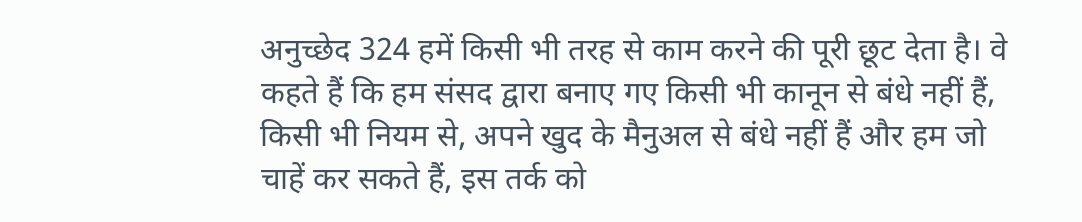अनुच्छेद 324 हमें किसी भी तरह से काम करने की पूरी छूट देता है। वे कहते हैं कि हम संसद द्वारा बनाए गए किसी भी कानून से बंधे नहीं हैं, किसी भी नियम से, अपने खुद के मैनुअल से बंधे नहीं हैं और हम जो चाहें कर सकते हैं, इस तर्क को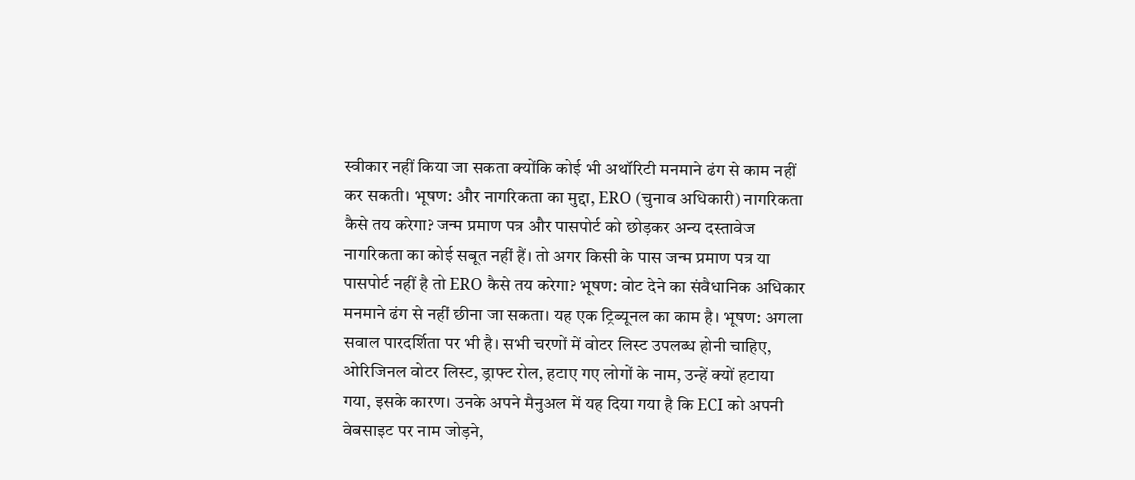स्वीकार नहीं किया जा सकता क्योंकि कोई भी अथॉरिटी मनमाने ढंग से काम नहीं कर सकती। भूषण: और नागरिकता का मुद्दा, ERO (चुनाव अधिकारी) नागरिकता कैसे तय करेगा? जन्म प्रमाण पत्र और पासपोर्ट को छोड़कर अन्य दस्तावेज नागरिकता का कोई सबूत नहीं हैं। तो अगर किसी के पास जन्म प्रमाण पत्र या पासपोर्ट नहीं है तो ERO कैसे तय करेगा? भूषण: वोट देने का संवैधानिक अधिकार मनमाने ढंग से नहीं छीना जा सकता। यह एक ट्रिब्यूनल का काम है। भूषण: अगला सवाल पारदर्शिता पर भी है। सभी चरणों में वोटर लिस्ट उपलब्ध होनी चाहिए, ओरिजिनल वोटर लिस्ट, ड्राफ्ट रोल, हटाए गए लोगों के नाम, उन्हें क्यों हटाया गया, इसके कारण। उनके अपने मैनुअल में यह दिया गया है कि ECI को अपनी वेबसाइट पर नाम जोड़ने,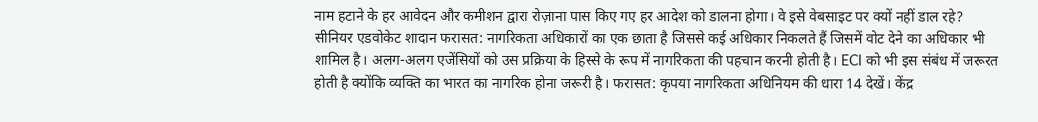नाम हटाने के हर आवेदन और कमीशन द्वारा रोज़ाना पास किए गए हर आदेश को डालना होगा। वे इसे वेबसाइट पर क्यों नहीं डाल रहे? सीनियर एडवोकेट शादान फरासत: नागरिकता अधिकारों का एक छाता है जिससे कई अधिकार निकलते हैं जिसमें वोट देने का अधिकार भी शामिल है। अलग-अलग एजेंसियों को उस प्रक्रिया के हिस्से के रूप में नागरिकता की पहचान करनी होती है। ECI को भी इस संबंध में जरूरत होती है क्योंकि व्यक्ति का भारत का नागरिक होना जरूरी है। फरासत: कृपया नागरिकता अधिनियम की धारा 14 देखें। केंद्र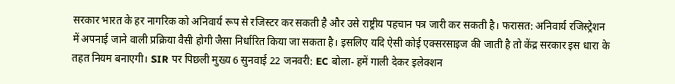सरकार भारत के हर नागरिक को अनिवार्य रूप से रजिस्टर कर सकती है और उसे राष्ट्रीय पहचान पत्र जारी कर सकती है। फरासत: अनिवार्य रजिस्ट्रेशन में अपनाई जाने वाली प्रक्रिया वैसी होगी जैसा निर्धारित किया जा सकता है। इसलिए यदि ऐसी कोई एक्सरसाइज की जाती है तो केंद्र सरकार इस धारा के तहत नियम बनाएगी। SIR पर पिछली मुख्य 6 सुनवाई 22 जनवरी: EC बोला- हमें गाली देकर इलेक्शन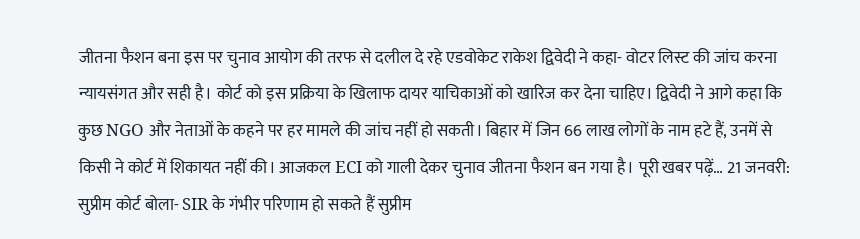जीतना फैशन बना इस पर चुनाव आयोग की तरफ से दलील दे रहे एडवोकेट राकेश द्विवेदी ने कहा- वोटर लिस्ट की जांच करना न्यायसंगत और सही है। कोर्ट को इस प्रक्रिया के खिलाफ दायर याचिकाओं को खारिज कर देना चाहिए। द्विवेदी ने आगे कहा कि कुछ NGO और नेताओं के कहने पर हर मामले की जांच नहीं हो सकती। बिहार में जिन 66 लाख लोगों के नाम हटे हैं, उनमें से किसी ने कोर्ट में शिकायत नहीं की। आजकल ECI को गाली देकर चुनाव जीतना फैशन बन गया है। पूरी खबर पढ़ें… 21 जनवरी: सुप्रीम कोर्ट बोला- SIR के गंभीर परिणाम हो सकते हैं सुप्रीम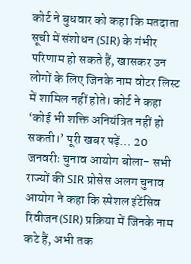कोर्ट ने बुधवार को कहा कि मतदाता सूची में संशोधन (SIR) के गंभीर परिणाम हो सकते हैं, खासकर उन लोगों के लिए जिनके नाम वोटर लिस्ट में शामिल नहीं होते। कोर्ट ने कहा ‘कोई भी शक्ति अनियंत्रित नहीं हो सकती।’ पूरी खबर पढ़ें… 20 जनवरीः चुनाव आयोग बोला- सभी राज्यों की SIR प्रोसेस अलग चुनाव आयोग ने कहा कि स्पेशल इंटेंसिव रिवीजन(SIR) प्रक्रिया में जिनके नाम कटे हैं, अभी तक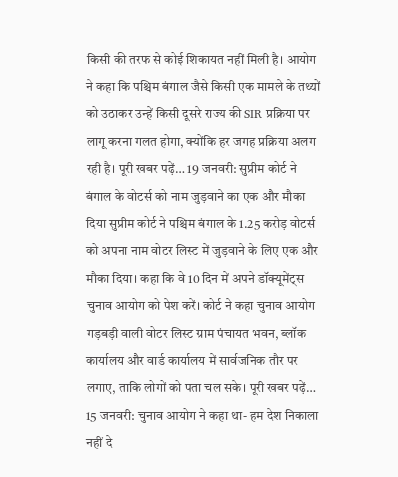किसी की तरफ से कोई शिकायत नहीं मिली है। आयोग ने कहा कि पश्चिम बंगाल जैसे किसी एक मामले के तथ्यों को उठाकर उन्हें किसी दूसरे राज्य की SIR प्रक्रिया पर लागू करना गलत होगा, क्योंकि हर जगह प्रक्रिया अलग रही है। पूरी खबर पढ़ें… 19 जनवरी: सुप्रीम कोर्ट ने बंगाल के वोटर्स को नाम जुड़वाने का एक और मौका दिया सुप्रीम कोर्ट ने पश्चिम बंगाल के 1.25 करोड़ वोटर्स को अपना नाम वोटर लिस्ट में जुड़वाने के लिए एक और मौका दिया। कहा कि वे 10 दिन में अपने डॉक्यूमेंट्स चुनाव आयोग को पेश करें। कोर्ट ने कहा चुनाव आयोग गड़बड़ी वाली वोटर लिस्ट ग्राम पंचायत भवन, ब्लॉक कार्यालय और वार्ड कार्यालय में सार्वजनिक तौर पर लगाए, ताकि लोगों को पता चल सके। पूरी खबर पढ़ें… 15 जनवरी: चुनाव आयोग ने कहा था- हम देश निकाला नहीं दे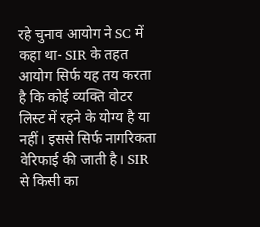रहे चुनाव आयोग ने SC में कहा था- SIR के तहत आयोग सिर्फ यह तय करता है कि कोई व्यक्ति वोटर लिस्ट में रहने के योग्य है या नहीं। इससे सिर्फ नागरिकता वेरिफाई की जाती है। SIR से किसी का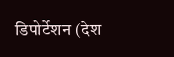डिपोर्टेशन (देश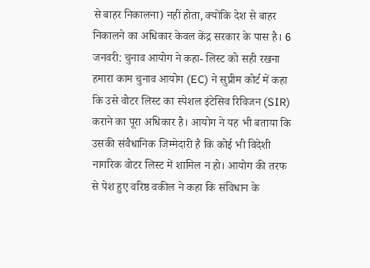से बाहर निकालना) नहीं होता, क्योंकि देश से बाहर निकालने का अधिकार केवल केंद्र सरकार के पास है। 6 जनवरी: चुनाव आयोग ने कहा- लिस्ट को सही रखना हमारा काम चुनाव आयोग (EC) ने सुप्रीम कोर्ट में कहा कि उसे वोटर लिस्ट का स्पेशल इंटेसिव रिविजन (SIR) कराने का पूरा अधिकार है। आयोग ने यह भी बताया कि उसकी संवैधानिक जिम्मेदारी है कि कोई भी विदेशी नागरिक वोटर लिस्ट में शामिल न हो। आयोग की तरफ से पेश हुए वरिष्ठ वकील ने कहा कि संविधान के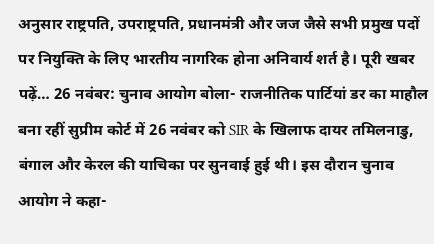अनुसार राष्ट्रपति, उपराष्ट्रपति, प्रधानमंत्री और जज जैसे सभी प्रमुख पदों पर नियुक्ति के लिए भारतीय नागरिक होना अनिवार्य शर्त है। पूरी खबर पढ़ें… 26 नवंबर: चुनाव आयोग बोला- राजनीतिक पार्टियां डर का माहौल बना रहीं सुप्रीम कोर्ट में 26 नवंबर को SIR के खिलाफ दायर तमिलनाडु, बंगाल और केरल की याचिका पर सुनवाई हुई थी। इस दौरान चुनाव आयोग ने कहा-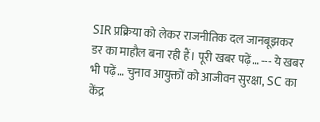SIR प्रक्रिया को लेकर राजनीतिक दल जानबूझकर डर का माहौल बना रही हैं। पूरी खबर पढ़ें… --- ये खबर भी पढ़ें… चुनाव आयुक्तों को आजीवन सुरक्षा, SC का केंद्र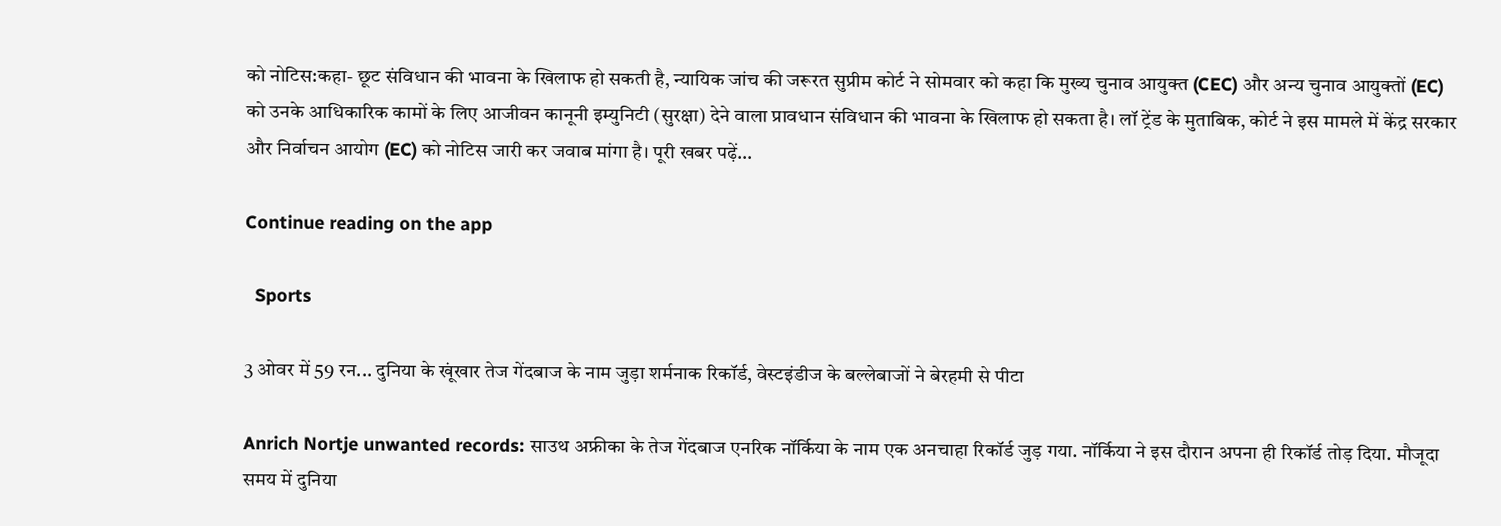को नोटिस:कहा- छूट संविधान की भावना के खिलाफ हो सकती है, न्यायिक जांच की जरूरत सुप्रीम कोर्ट ने सोमवार को कहा कि मुख्य चुनाव आयुक्त (CEC) और अन्य चुनाव आयुक्तों (EC) को उनके आधिकारिक कामों के लिए आजीवन कानूनी इम्युनिटी (सुरक्षा) देने वाला प्रावधान संविधान की भावना के खिलाफ हो सकता है। लॉ ट्रेंड के मुताबिक, कोर्ट ने इस मामले में केंद्र सरकार और निर्वाचन आयोग (EC) को नोटिस जारी कर जवाब मांगा है। पूरी खबर पढ़ें…

Continue reading on the app

  Sports

3 ओवर में 59 रन... दुनिया के खूंखार तेज गेंदबाज के नाम जुड़ा शर्मनाक रिकॉर्ड, वेस्टइंडीज के बल्लेबाजों ने बेरहमी से पीटा

Anrich Nortje unwanted records: साउथ अफ्रीका के तेज गेंदबाज एनरिक नॉर्किया के नाम एक अनचाहा रिकॉर्ड जुड़ गया. नॉर्किया ने इस दौरान अपना ही रिकॉर्ड तोड़ दिया. मौजूदा समय में दुनिया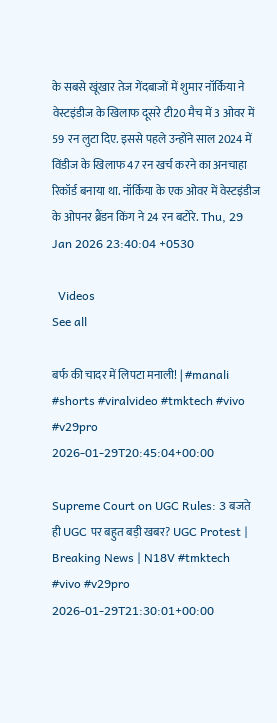के सबसे खूंखार तेज गेंदबाजों में शुमार नॉर्किया ने वेस्टइंडीज के खिलाफ दूसरे टी20 मैच में 3 ओवर में 59 रन लुटा दिए. इससे पहले उन्होंने साल 2024 में विंडीज के खिलाफ 47 रन खर्च करने का अनचाहा रिकॉर्ड बनाया था. नॉर्किया के एक ओवर में वेस्टइंडीज के ओपनर ब्रैंडन किंग ने 24 रन बटोरे. Thu, 29 Jan 2026 23:40:04 +0530

  Videos
See all

बर्फ की चादर में लिपटा मनाली! | #manali #shorts #viralvideo #tmktech #vivo #v29pro
2026-01-29T20:45:04+00:00

Supreme Court on UGC Rules: 3 बजते ही UGC पर बहुत बड़ी खबर? UGC Protest | Breaking News | N18V #tmktech #vivo #v29pro
2026-01-29T21:30:01+00:00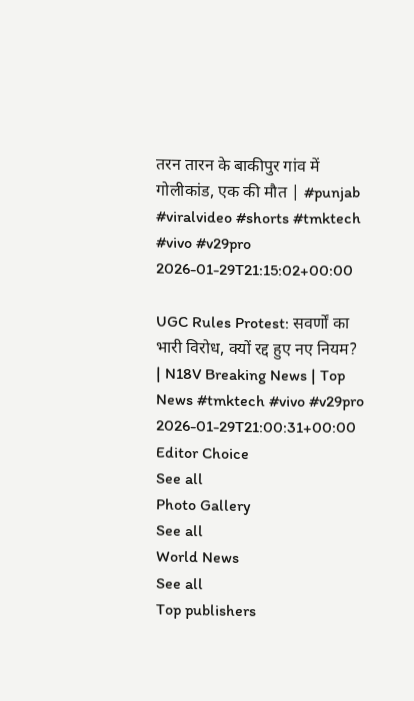तरन तारन के बाकीपुर गांव में गोलीकांड, एक की मौत | #punjab #viralvideo #shorts #tmktech #vivo #v29pro
2026-01-29T21:15:02+00:00

UGC Rules Protest: सवर्णों का भारी विरोध, क्यों रद्द हुए नए नियम? | N18V Breaking News | Top News #tmktech #vivo #v29pro
2026-01-29T21:00:31+00:00
Editor Choice
See all
Photo Gallery
See all
World News
See all
Top publishers